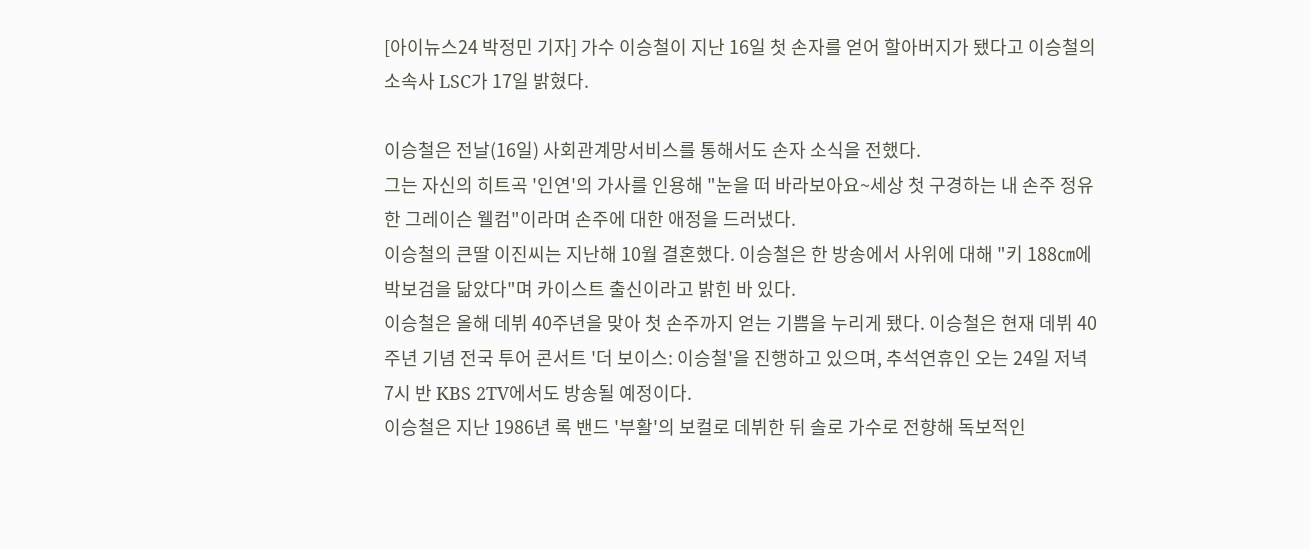[아이뉴스24 박정민 기자] 가수 이승철이 지난 16일 첫 손자를 얻어 할아버지가 됐다고 이승철의 소속사 LSC가 17일 밝혔다.

이승철은 전날(16일) 사회관계망서비스를 통해서도 손자 소식을 전했다.
그는 자신의 히트곡 '인연'의 가사를 인용해 "눈을 떠 바라보아요~세상 첫 구경하는 내 손주 정유한 그레이슨 웰컴"이라며 손주에 대한 애정을 드러냈다.
이승철의 큰딸 이진씨는 지난해 10월 결혼했다. 이승철은 한 방송에서 사위에 대해 "키 188㎝에 박보검을 닮았다"며 카이스트 출신이라고 밝힌 바 있다.
이승철은 올해 데뷔 40주년을 맞아 첫 손주까지 얻는 기쁨을 누리게 됐다. 이승철은 현재 데뷔 40주년 기념 전국 투어 콘서트 '더 보이스: 이승철'을 진행하고 있으며, 추석연휴인 오는 24일 저녁 7시 반 KBS 2TV에서도 방송될 예정이다.
이승철은 지난 1986년 록 밴드 '부활'의 보컬로 데뷔한 뒤 솔로 가수로 전향해 독보적인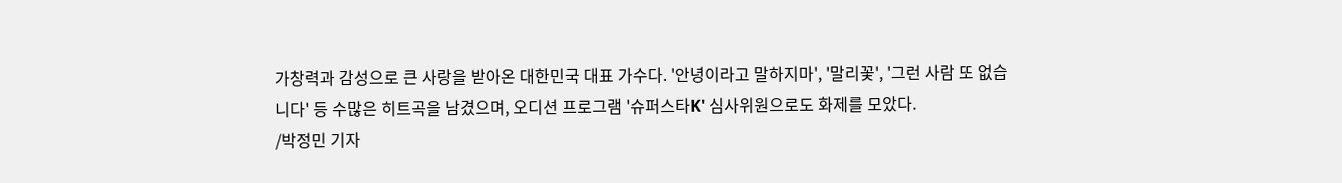가창력과 감성으로 큰 사랑을 받아온 대한민국 대표 가수다. '안녕이라고 말하지마', '말리꽃', '그런 사람 또 없습니다' 등 수많은 히트곡을 남겼으며, 오디션 프로그램 '슈퍼스타K' 심사위원으로도 화제를 모았다.
/박정민 기자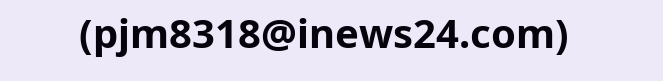(pjm8318@inews24.com)